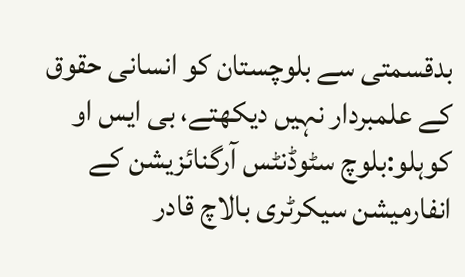بدقسمتی سے بلوچستان کو انسانی حقوق کے علمبردار نہیں دیکھتے، بی ایس او
کوہلو:بلوچ سٹوڈنٹس آرگنائزیشن کے انفارمیشن سیکرٹری بالاچ قادر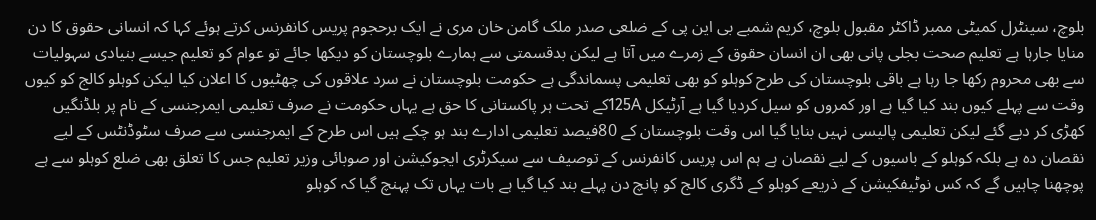بلوچ، سینٹرل کمیٹی ممبر ڈاکٹر مقبول بلوچ، کریم شمبے بی این پی کے ضلعی صدر ملک گامن خان مری نے ایک برحجوم پریس کانفرنس کرتے ہوئے کہا کہ انسانی حقوق کا دن منایا جارہا ہے تعلیم صحت بجلی پانی بھی ان انسان حقوق کے زمرے میں آتا ہے لیکن بدقسمتی سے ہمارے بلوچستان کو دیکھا جائے تو عوام کو تعلیم جیسے بنیادی سہولیات سے بھی محروم رکھا جا رہا ہے باقی بلوچستان کی طرح کوہلو کو بھی تعلیمی پسماندگی ہے حکومت بلوچستان نے سرد علاقوں کی چھٹیوں کا اعلان کیا لیکن کوہلو کالج کو کیوں وقت سے پہلے کیوں بند کیا گیا ہے اور کمروں کو سیل کردیا گیا ہے آرٹیکل 125Aکے تحت ہر پاکستانی کا حق ہے یہاں حکومت نے صرف تعلیمی ایمرجنسی کے نام پر بلڈنگیں کھڑی کر دیے گئے لیکن تعلیمی پالیسی نہیں بنایا گیا اس وقت بلوچستان کے 80فیصد تعلیمی ادارے بند ہو چکے ہیں اس طرح کے ایمرجنسی سے صرف سٹوڈنٹس کے لیے نقصان دہ ہے بلکہ کوہلو کے باسیوں کے لیے نقصان ہے ہم اس پریس کانفرنس کے توصیف سے سیکرٹری ایجوکیشن اور صوبائی وزیر تعلیم جس کا تعلق بھی ضلع کوہلو سے ہے پوچھنا چاہیں گے کہ کس نوٹیفکیشن کے ذریعے کوہلو کے ڈگری کالج کو پانچ دن پہلے بند کیا گیا ہے بات یہاں تک پہنچ گیا کہ کوہلو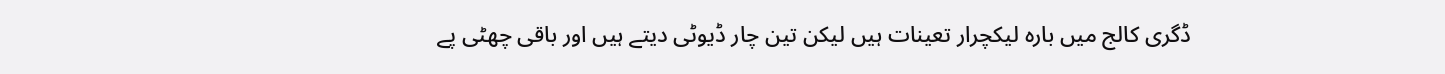ڈگری کالج میں بارہ لیکچرار تعینات ہیں لیکن تین چار ڈیوٹی دیتے ہیں اور باقی چھٹی پے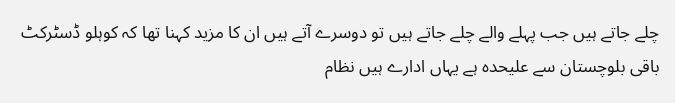چلے جاتے ہیں جب پہلے والے چلے جاتے ہیں تو دوسرے آتے ہیں ان کا مزید کہنا تھا کہ کوہلو ڈسٹرکٹ باقی بلوچستان سے علیحدہ ہے یہاں ادارے ہیں نظام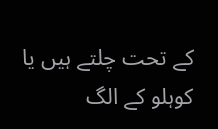کے تحت چلتے ہیں یا کوہلو کے الگ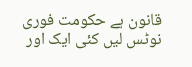قانون ہے حکومت فوری نوٹس لیں کئی ایک اور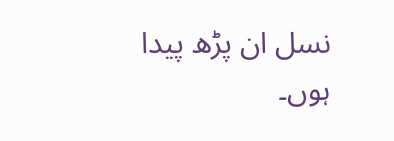نسل ان پڑھ پیدا ہوں۔